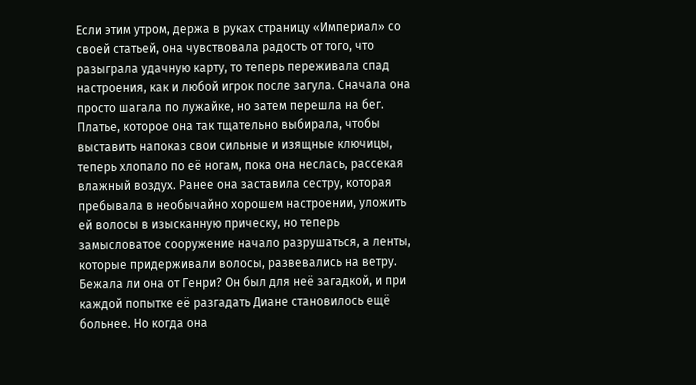Если этим утром, держа в руках страницу «Империал» со своей статьей, она чувствовала радость от того, что разыграла удачную карту, то теперь переживала спад настроения, как и любой игрок после загула. Сначала она просто шагала по лужайке, но затем перешла на бег. Платье, которое она так тщательно выбирала, чтобы выставить напоказ свои сильные и изящные ключицы, теперь хлопало по её ногам, пока она неслась, рассекая влажный воздух. Ранее она заставила сестру, которая пребывала в необычайно хорошем настроении, уложить ей волосы в изысканную прическу, но теперь замысловатое сооружение начало разрушаться, а ленты, которые придерживали волосы, развевались на ветру.
Бежала ли она от Генри? Он был для неё загадкой, и при каждой попытке её разгадать Диане становилось ещё больнее. Но когда она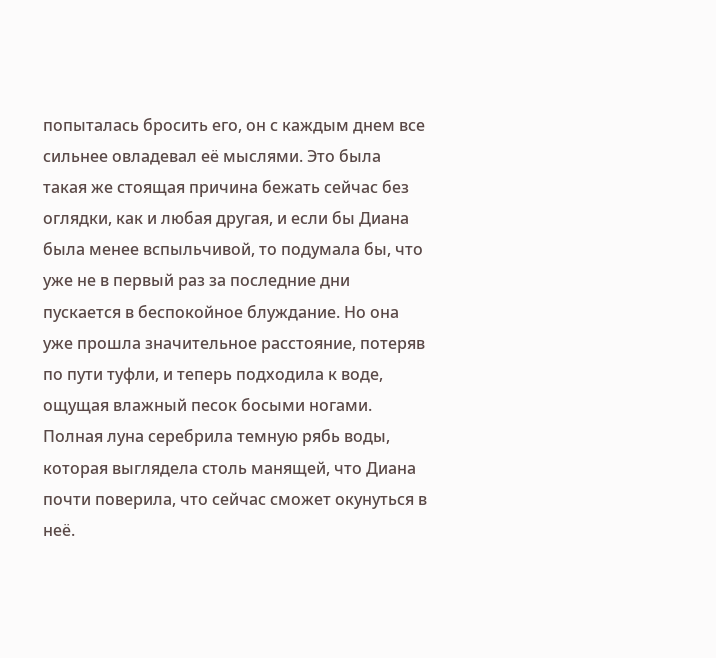попыталась бросить его, он с каждым днем все сильнее овладевал её мыслями. Это была такая же стоящая причина бежать сейчас без оглядки, как и любая другая, и если бы Диана была менее вспыльчивой, то подумала бы, что уже не в первый раз за последние дни пускается в беспокойное блуждание. Но она уже прошла значительное расстояние, потеряв по пути туфли, и теперь подходила к воде, ощущая влажный песок босыми ногами.
Полная луна серебрила темную рябь воды, которая выглядела столь манящей, что Диана почти поверила, что сейчас сможет окунуться в неё.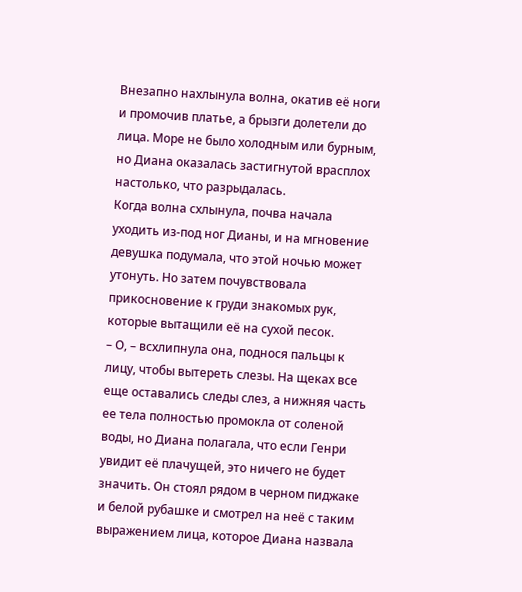Внезапно нахлынула волна, окатив её ноги и промочив платье, а брызги долетели до лица. Море не было холодным или бурным, но Диана оказалась застигнутой врасплох настолько, что разрыдалась.
Когда волна схлынула, почва начала уходить из-под ног Дианы, и на мгновение девушка подумала, что этой ночью может утонуть. Но затем почувствовала прикосновение к груди знакомых рук, которые вытащили её на сухой песок.
– О, – всхлипнула она, поднося пальцы к лицу, чтобы вытереть слезы. На щеках все еще оставались следы слез, а нижняя часть ее тела полностью промокла от соленой воды, но Диана полагала, что если Генри увидит её плачущей, это ничего не будет значить. Он стоял рядом в черном пиджаке и белой рубашке и смотрел на неё с таким выражением лица, которое Диана назвала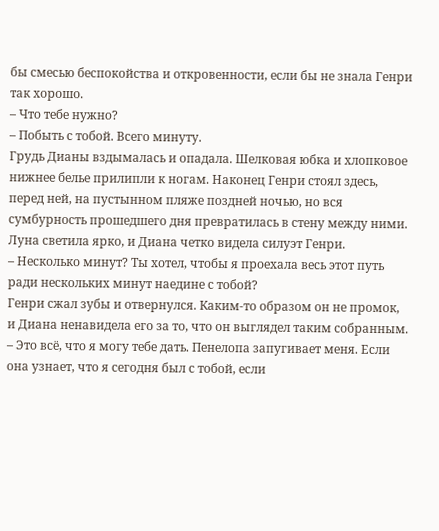бы смесью беспокойства и откровенности, если бы не знала Генри так хорошо.
– Что тебе нужно?
– Побыть с тобой. Всего минуту.
Грудь Дианы вздымалась и опадала. Шелковая юбка и хлопковое нижнее белье прилипли к ногам. Наконец Генри стоял здесь, перед ней, на пустынном пляже поздней ночью, но вся сумбурность прошедшего дня превратилась в стену между ними. Луна светила ярко, и Диана четко видела силуэт Генри.
– Несколько минут? Ты хотел, чтобы я проехала весь этот путь ради нескольких минут наедине с тобой?
Генри сжал зубы и отвернулся. Каким-то образом он не промок, и Диана ненавидела его за то, что он выглядел таким собранным.
– Это всё, что я могу тебе дать. Пенелопа запугивает меня. Если она узнает, что я сегодня был с тобой, если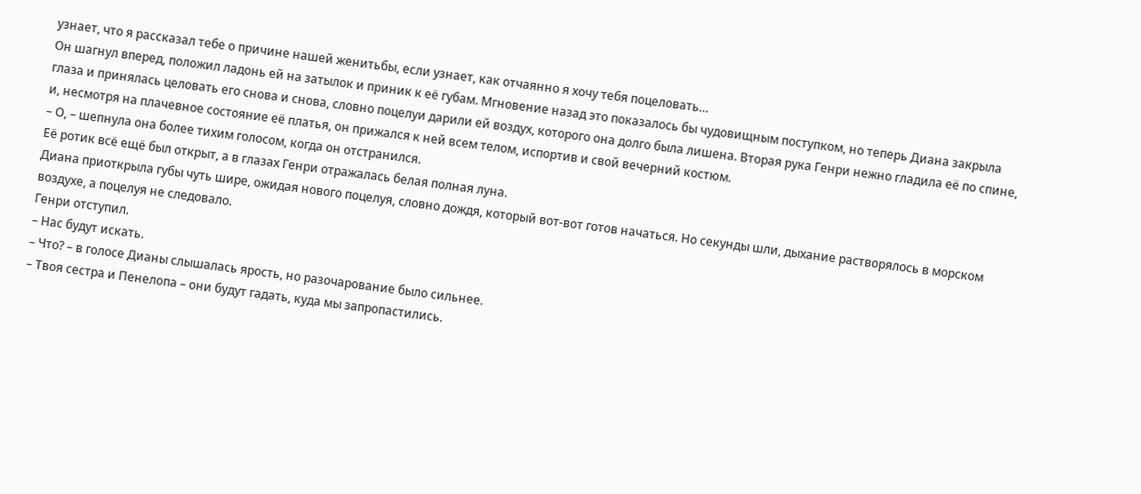узнает, что я рассказал тебе о причине нашей женитьбы, если узнает, как отчаянно я хочу тебя поцеловать…
Он шагнул вперед, положил ладонь ей на затылок и приник к её губам. Мгновение назад это показалось бы чудовищным поступком, но теперь Диана закрыла глаза и принялась целовать его снова и снова, словно поцелуи дарили ей воздух, которого она долго была лишена. Вторая рука Генри нежно гладила её по спине, и, несмотря на плачевное состояние её платья, он прижался к ней всем телом, испортив и свой вечерний костюм.
– О, – шепнула она более тихим голосом, когда он отстранился.
Её ротик всё ещё был открыт, а в глазах Генри отражалась белая полная луна.
Диана приоткрыла губы чуть шире, ожидая нового поцелуя, словно дождя, который вот-вот готов начаться. Но секунды шли, дыхание растворялось в морском воздухе, а поцелуя не следовало.
Генри отступил.
– Нас будут искать.
– Что? – в голосе Дианы слышалась ярость, но разочарование было сильнее.
– Твоя сестра и Пенелопа – они будут гадать, куда мы запропастились.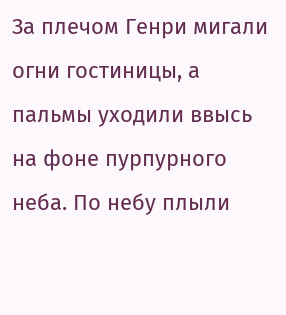За плечом Генри мигали огни гостиницы, а пальмы уходили ввысь на фоне пурпурного неба. По небу плыли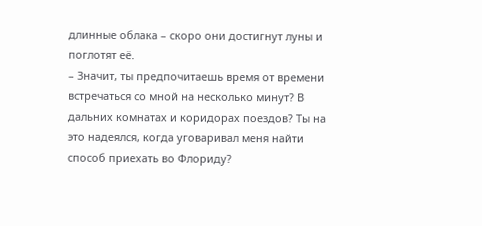длинные облака – скоро они достигнут луны и поглотят её.
– Значит, ты предпочитаешь время от времени встречаться со мной на несколько минут? В дальних комнатах и коридорах поездов? Ты на это надеялся, когда уговаривал меня найти способ приехать во Флориду?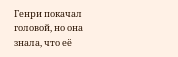Генри покачал головой, но она знала, что её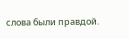слова были правдой.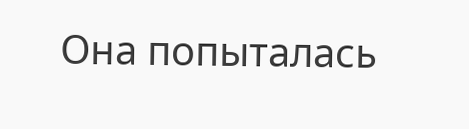Она попыталась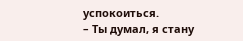успокоиться.
– Ты думал, я стану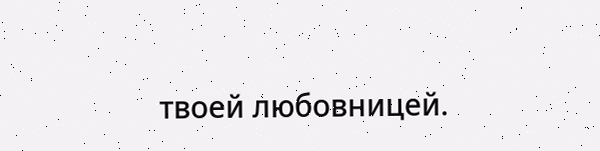твоей любовницей.